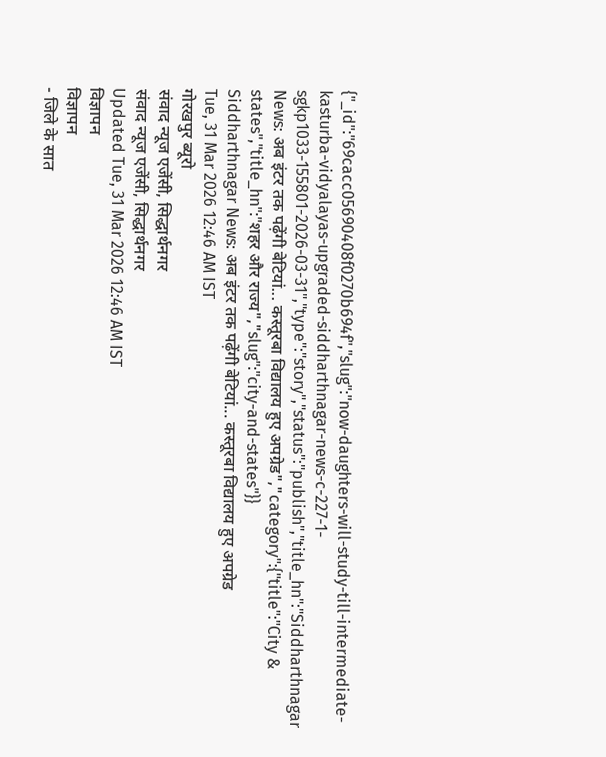{"_id":"69cacc05690408f0270b694f","slug":"now-daughters-will-study-till-intermediate-kasturba-vidyalayas-upgraded-siddharthnagar-news-c-227-1-sgkp1033-155801-2026-03-31","type":"story","status":"publish","title_hn":"Siddharthnagar News: अब इंटर तक पढ़ेंगी बेटियां... कस्तूरबा विद्यालय हुए अपग्रेड","category":{"title":"City & states","title_hn":"शहर और राज्य","slug":"city-and-states"}}
Siddharthnagar News: अब इंटर तक पढ़ेंगी बेटियां... कस्तूरबा विद्यालय हुए अपग्रेड
Tue, 31 Mar 2026 12:46 AM IST
गोरखपुर ब्यूरो
संवाद न्यूज एजेंसी, सिद्धार्थनगर
संवाद न्यूज एजेंसी, सिद्धार्थनगर
Updated Tue, 31 Mar 2026 12:46 AM IST
विज्ञापन
विज्ञापन
- जिले के सात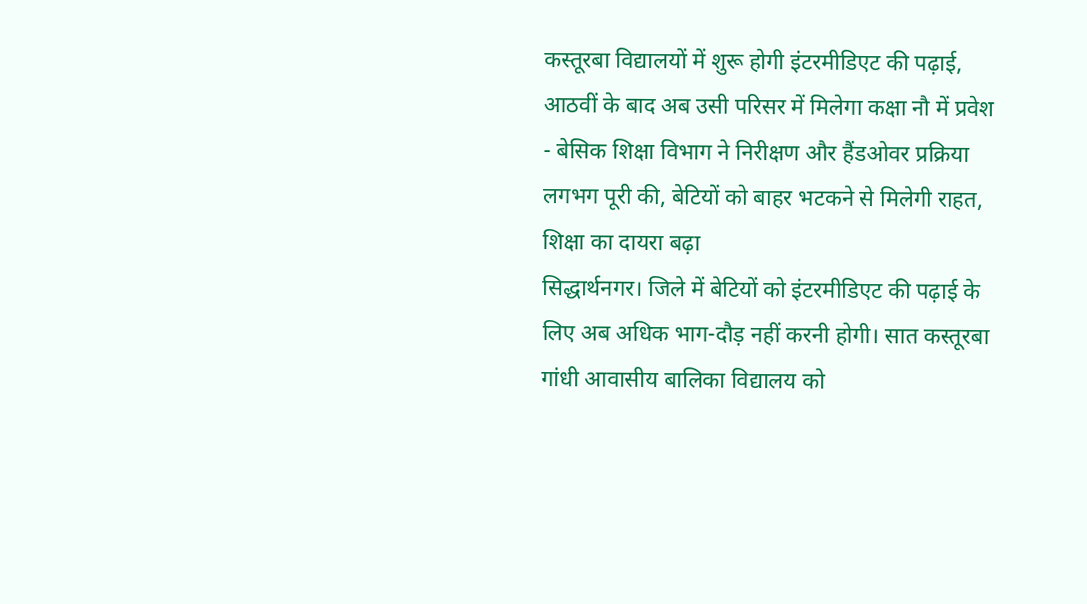कस्तूरबा विद्यालयों में शुरू होगी इंटरमीडिएट की पढ़ाई, आठवीं के बाद अब उसी परिसर में मिलेगा कक्षा नौ में प्रवेश
- बेसिक शिक्षा विभाग ने निरीक्षण और हैंडओवर प्रक्रिया लगभग पूरी की, बेटियों को बाहर भटकने से मिलेगी राहत, शिक्षा का दायरा बढ़ा
सिद्धार्थनगर। जिले में बेटियों को इंटरमीडिएट की पढ़ाई के लिए अब अधिक भाग-दौड़ नहीं करनी होगी। सात कस्तूरबा गांधी आवासीय बालिका विद्यालय को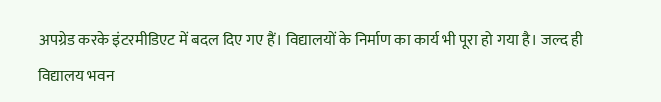अपग्रेड करके इंटरमीडिएट में बदल दिए गए हैं। विद्यालयों के निर्माण का कार्य भी पूरा हो गया है। जल्द ही विद्यालय भवन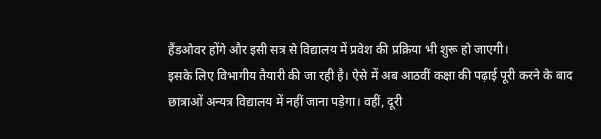हैंडओवर होंगे और इसी सत्र से विद्यालय में प्रवेश की प्रक्रिया भी शुरू हो जाएगी।
इसके लिए विभागीय तैयारी की जा रही है। ऐसे में अब आठवीं कक्षा की पढ़ाई पूरी करने के बाद छात्राओं अन्यत्र विद्यालय में नहीं जाना पड़ेगा। वहीं, दूरी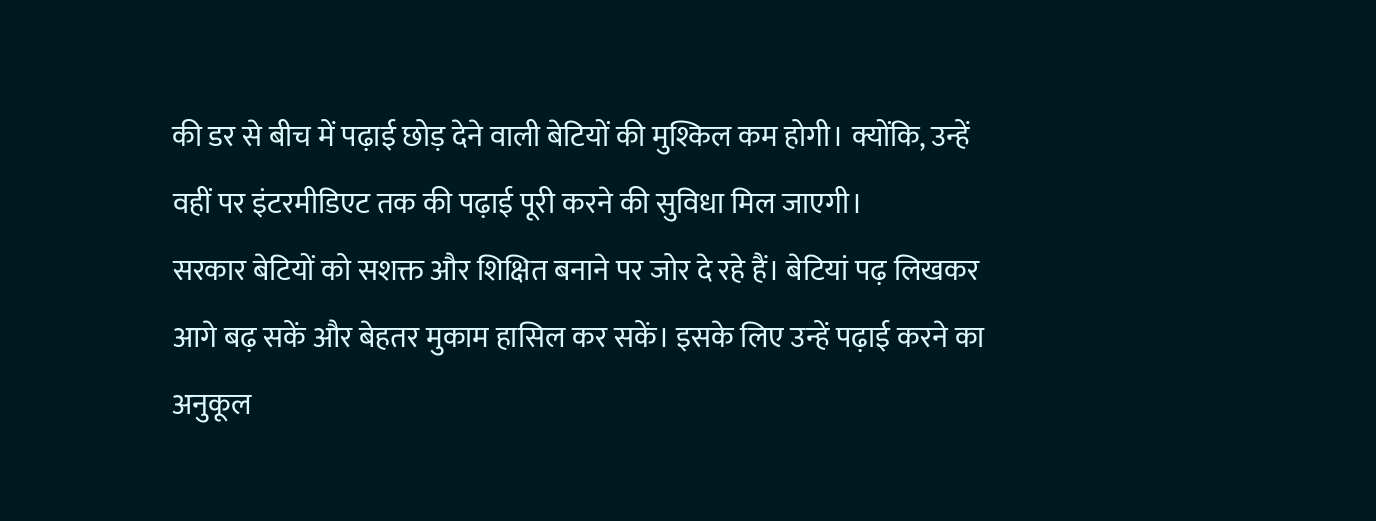की डर से बीच में पढ़ाई छोड़ देने वाली बेटियों की मुश्किल कम होगी। क्योंकि, उन्हें वहीं पर इंटरमीडिएट तक की पढ़ाई पूरी करने की सुविधा मिल जाएगी।
सरकार बेटियों को सशक्त और शिक्षित बनाने पर जोर दे रहे हैं। बेटियां पढ़ लिखकर आगे बढ़ सकें और बेहतर मुकाम हासिल कर सकें। इसके लिए उन्हें पढ़ाई करने का अनुकूल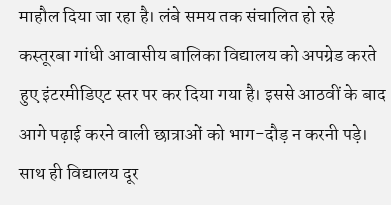माहौल दिया जा रहा है। लंबे समय तक संचालित हो रहे कस्तूरबा गांधी आवासीय बालिका विद्यालय को अपग्रेड करते हुए इंटरमीडिएट स्तर पर कर दिया गया है। इससे आठवीं के बाद आगे पढ़ाई करने वाली छात्राओं को भाग-दौड़ न करनी पड़े। साथ ही विद्यालय दूर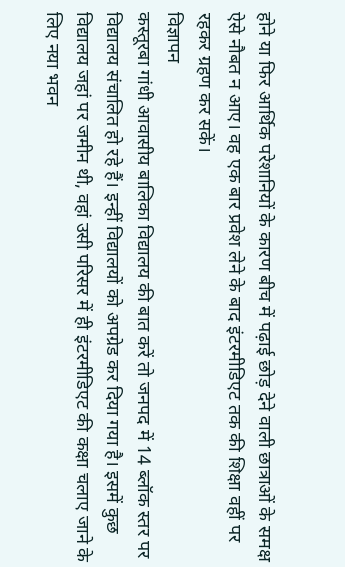होने या फिर आर्थिक परेशानियों के कारण बीच में पढ़ाई छोड़ देने वाली छात्राओं के समक्ष ऐसे नौबत न आए। वह एक बार प्रवेश लेने के बाद इंटरमीडिएट तक की शिक्षा वहीं पर रहकर ग्रहण कर सकें।
विज्ञापन
कस्तूरबा गांधी आवासीय बालिका विद्यालय की बात करें तो जनपद में 14 ब्लॉक स्तर पर विद्यालय संचालित हो रहे हैं। इन्हीं विद्यालयों को अपग्रेड कर दिया गया है। इसमें कुछ विद्यालय जहां पर जमीन थी, वहां उसी परिसर में ही इंटरमीडिएट की कक्षा चलाए जाने के लिए नया भवन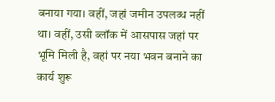बनाया गया। वहीं, जहां जमीन उपलब्ध नहीं था। वहीं, उसी ब्लॉक में आसपास जहां पर भूमि मिली है, वहां पर नया भवन बनाने का कार्य शुरू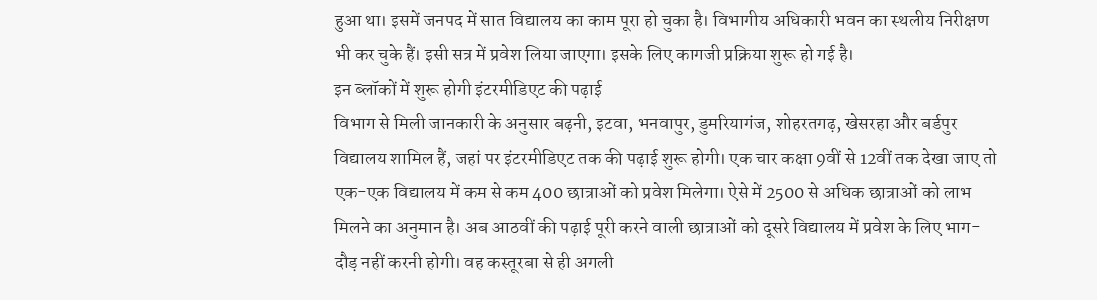हुआ था। इसमें जनपद में सात विद्यालय का काम पूरा हो चुका है। विभागीय अधिकारी भवन का स्थलीय निरीक्षण भी कर चुके हैं। इसी सत्र में प्रवेश लिया जाएगा। इसके लिए कागजी प्रक्रिया शुरू हो गई है।
इन ब्लॉकों में शुरू होगी इंटरमीडिएट की पढ़ाई
विभाग से मिली जानकारी के अनुसार बढ़नी, इटवा, भनवापुर, डुमरियागंज, शोहरतगढ़, खेसरहा और बर्डपुर विद्यालय शामिल हैं, जहां पर इंटरमीडिएट तक की पढ़ाई शुरू होगी। एक चार कक्षा 9वीं से 12वीं तक देखा जाए तो एक-एक विद्यालय में कम से कम 400 छात्राओं को प्रवेश मिलेगा। ऐसे में 2500 से अधिक छात्राओं को लाभ मिलने का अनुमान है। अब आठवीं की पढ़ाई पूरी करने वाली छात्राओं को दूसरे विद्यालय में प्रवेश के लिए भाग-दौड़ नहीं करनी होगी। वह कस्तूरबा से ही अगली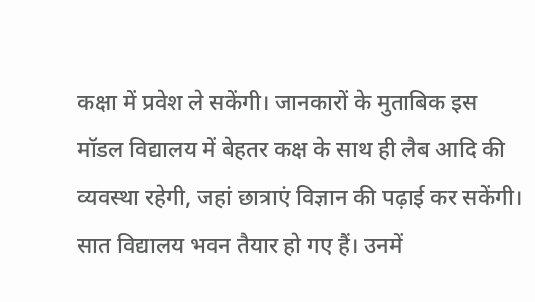कक्षा में प्रवेश ले सकेंगी। जानकारों के मुताबिक इस मॉडल विद्यालय में बेहतर कक्ष के साथ ही लैब आदि की व्यवस्था रहेगी, जहां छात्राएं विज्ञान की पढ़ाई कर सकेंगी।
सात विद्यालय भवन तैयार हो गए हैं। उनमें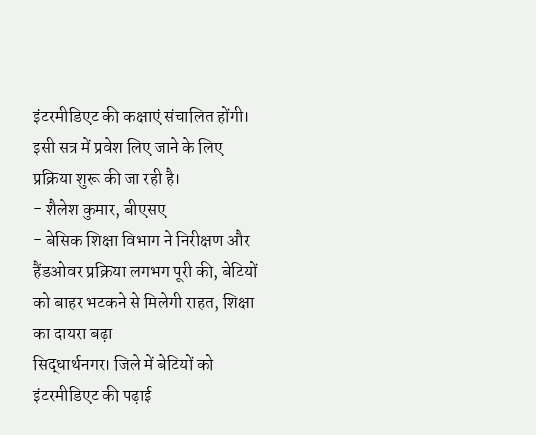इंटरमीडिएट की कक्षाएं संचालित होंगी। इसी सत्र में प्रवेश लिए जाने के लिए प्रक्रिया शुरू की जा रही है।
- शैलेश कुमार, बीएसए
- बेसिक शिक्षा विभाग ने निरीक्षण और हैंडओवर प्रक्रिया लगभग पूरी की, बेटियों को बाहर भटकने से मिलेगी राहत, शिक्षा का दायरा बढ़ा
सिद्धार्थनगर। जिले में बेटियों को इंटरमीडिएट की पढ़ाई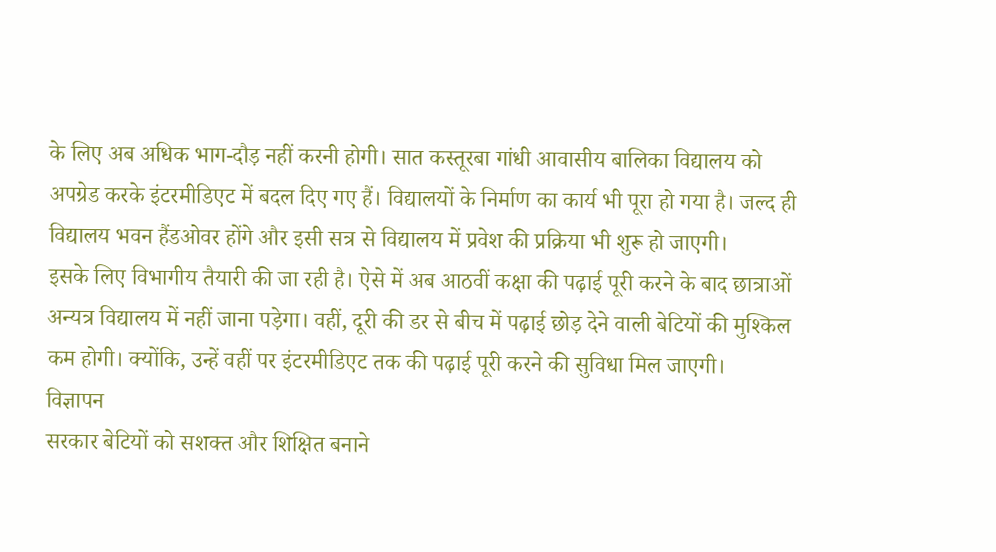के लिए अब अधिक भाग-दौड़ नहीं करनी होगी। सात कस्तूरबा गांधी आवासीय बालिका विद्यालय को अपग्रेड करके इंटरमीडिएट में बदल दिए गए हैं। विद्यालयों के निर्माण का कार्य भी पूरा हो गया है। जल्द ही विद्यालय भवन हैंडओवर होंगे और इसी सत्र से विद्यालय में प्रवेश की प्रक्रिया भी शुरू हो जाएगी।
इसके लिए विभागीय तैयारी की जा रही है। ऐसे में अब आठवीं कक्षा की पढ़ाई पूरी करने के बाद छात्राओं अन्यत्र विद्यालय में नहीं जाना पड़ेगा। वहीं, दूरी की डर से बीच में पढ़ाई छोड़ देने वाली बेटियों की मुश्किल कम होगी। क्योंकि, उन्हें वहीं पर इंटरमीडिएट तक की पढ़ाई पूरी करने की सुविधा मिल जाएगी।
विज्ञापन
सरकार बेटियों को सशक्त और शिक्षित बनाने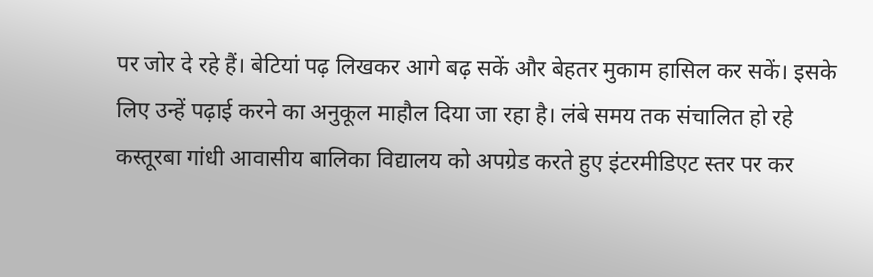पर जोर दे रहे हैं। बेटियां पढ़ लिखकर आगे बढ़ सकें और बेहतर मुकाम हासिल कर सकें। इसके लिए उन्हें पढ़ाई करने का अनुकूल माहौल दिया जा रहा है। लंबे समय तक संचालित हो रहे कस्तूरबा गांधी आवासीय बालिका विद्यालय को अपग्रेड करते हुए इंटरमीडिएट स्तर पर कर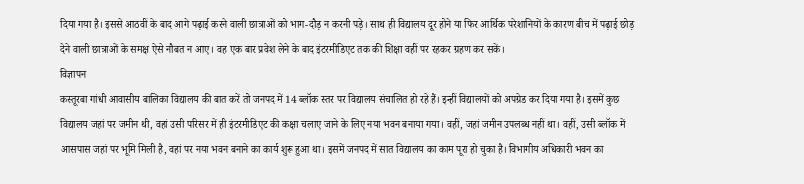दिया गया है। इससे आठवीं के बाद आगे पढ़ाई करने वाली छात्राओं को भाग-दौड़ न करनी पड़े। साथ ही विद्यालय दूर होने या फिर आर्थिक परेशानियों के कारण बीच में पढ़ाई छोड़ देने वाली छात्राओं के समक्ष ऐसे नौबत न आए। वह एक बार प्रवेश लेने के बाद इंटरमीडिएट तक की शिक्षा वहीं पर रहकर ग्रहण कर सकें।
विज्ञापन
कस्तूरबा गांधी आवासीय बालिका विद्यालय की बात करें तो जनपद में 14 ब्लॉक स्तर पर विद्यालय संचालित हो रहे हैं। इन्हीं विद्यालयों को अपग्रेड कर दिया गया है। इसमें कुछ विद्यालय जहां पर जमीन थी, वहां उसी परिसर में ही इंटरमीडिएट की कक्षा चलाए जाने के लिए नया भवन बनाया गया। वहीं, जहां जमीन उपलब्ध नहीं था। वहीं, उसी ब्लॉक में आसपास जहां पर भूमि मिली है, वहां पर नया भवन बनाने का कार्य शुरू हुआ था। इसमें जनपद में सात विद्यालय का काम पूरा हो चुका है। विभागीय अधिकारी भवन का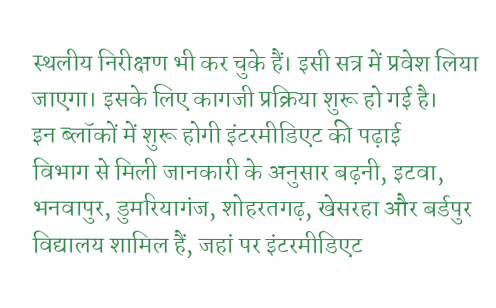स्थलीय निरीक्षण भी कर चुके हैं। इसी सत्र में प्रवेश लिया जाएगा। इसके लिए कागजी प्रक्रिया शुरू हो गई है।
इन ब्लॉकों में शुरू होगी इंटरमीडिएट की पढ़ाई
विभाग से मिली जानकारी के अनुसार बढ़नी, इटवा, भनवापुर, डुमरियागंज, शोहरतगढ़, खेसरहा और बर्डपुर विद्यालय शामिल हैं, जहां पर इंटरमीडिएट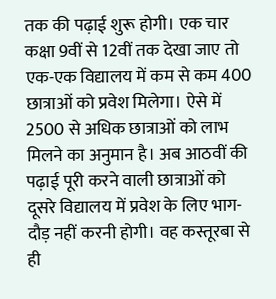तक की पढ़ाई शुरू होगी। एक चार कक्षा 9वीं से 12वीं तक देखा जाए तो एक-एक विद्यालय में कम से कम 400 छात्राओं को प्रवेश मिलेगा। ऐसे में 2500 से अधिक छात्राओं को लाभ मिलने का अनुमान है। अब आठवीं की पढ़ाई पूरी करने वाली छात्राओं को दूसरे विद्यालय में प्रवेश के लिए भाग-दौड़ नहीं करनी होगी। वह कस्तूरबा से ही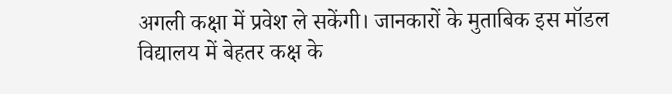अगली कक्षा में प्रवेश ले सकेंगी। जानकारों के मुताबिक इस मॉडल विद्यालय में बेहतर कक्ष के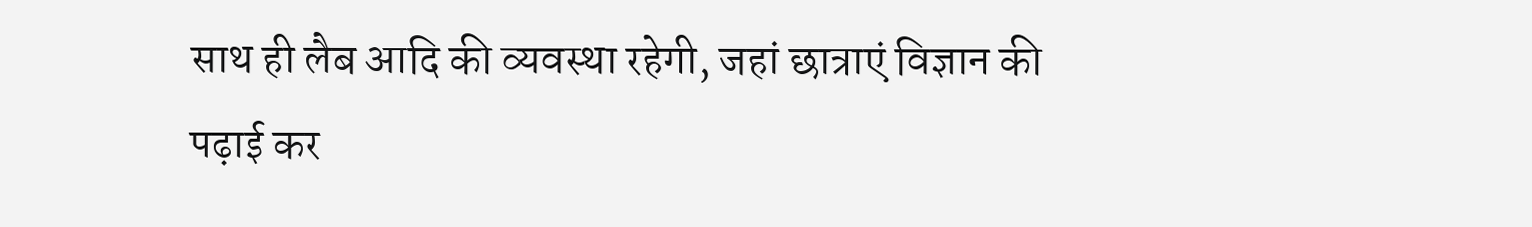साथ ही लैब आदि की व्यवस्था रहेगी, जहां छात्राएं विज्ञान की पढ़ाई कर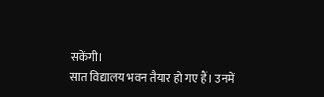सकेंगी।
सात विद्यालय भवन तैयार हो गए हैं। उनमें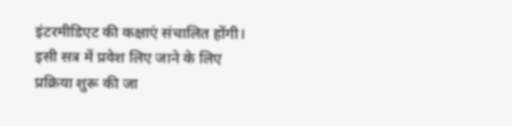इंटरमीडिएट की कक्षाएं संचालित होंगी। इसी सत्र में प्रवेश लिए जाने के लिए प्रक्रिया शुरू की जा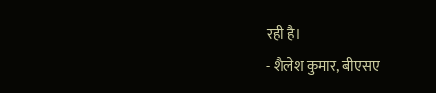रही है।
- शैलेश कुमार, बीएसए